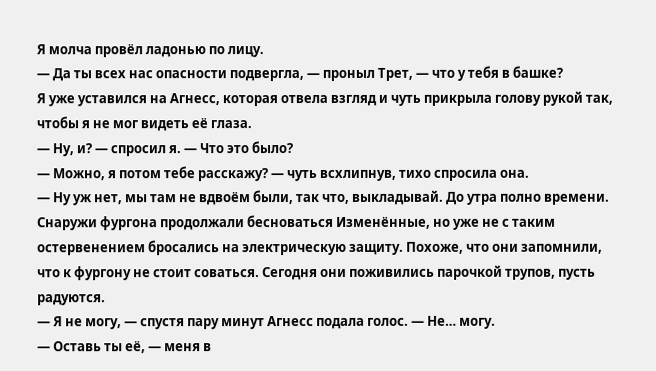Я молча провёл ладонью по лицу.
— Да ты всех нас опасности подвергла, — проныл Трет, — что у тебя в башке?
Я уже уставился на Агнесс, которая отвела взгляд и чуть прикрыла голову рукой так, чтобы я не мог видеть её глаза.
— Ну, и? — спросил я. — Что это было?
— Можно, я потом тебе расскажу? — чуть всхлипнув, тихо спросила она.
— Ну уж нет, мы там не вдвоём были, так что, выкладывай. До утра полно времени.
Снаружи фургона продолжали бесноваться Изменённые, но уже не с таким остервенением бросались на электрическую защиту. Похоже, что они запомнили, что к фургону не стоит соваться. Сегодня они поживились парочкой трупов, пусть радуются.
— Я не могу, — спустя пару минут Агнесс подала голос. — Не… могу.
— Оставь ты её, — меня в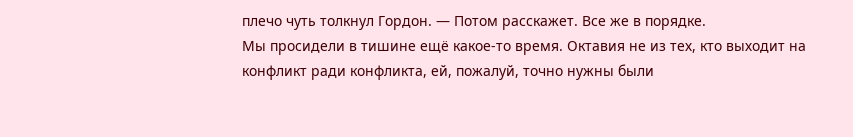плечо чуть толкнул Гордон. — Потом расскажет. Все же в порядке.
Мы просидели в тишине ещё какое-то время. Октавия не из тех, кто выходит на конфликт ради конфликта, ей, пожалуй, точно нужны были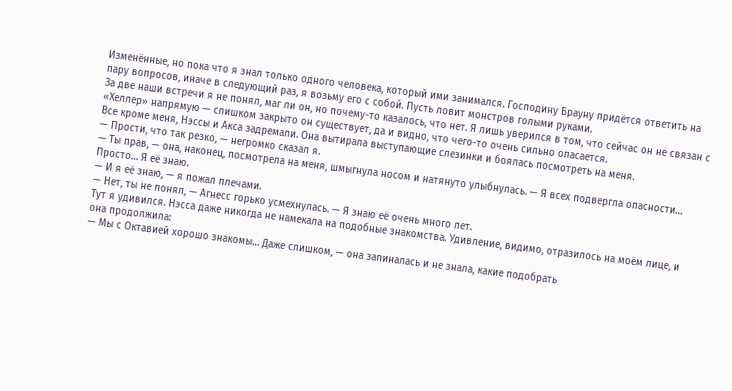Изменённые, но пока что я знал только одного человека, который ими занимался. Господину Брауну придётся ответить на пару вопросов, иначе в следующий раз, я возьму его с собой. Пусть ловит монстров голыми руками.
За две наши встречи я не понял, маг ли он, но почему-то казалось, что нет. Я лишь уверился в том, что сейчас он не связан с «Хеллер» напрямую — слишком закрыто он существует, да и видно, что чего-то очень сильно опасается.
Все кроме меня, Нэссы и Акса задремали. Она вытирала выступающие слезинки и боялась посмотреть на меня.
— Прости, что так резко, — негромко сказал я.
— Ты прав, — она, наконец, посмотрела на меня, шмыгнула носом и натянуто улыбнулась. — Я всех подвергла опасности… Просто… Я её знаю.
— И я её знаю, — я пожал плечами.
— Нет, ты не понял, — Агнесс горько усмехнулась. — Я знаю её очень много лет.
Тут я удивился. Нэсса даже никогда не намекала на подобные знакомства. Удивление, видимо, отразилось на моём лице, и она продолжила:
— Мы с Октавией хорошо знакомы… Даже слишком, — она запиналась и не знала, какие подобрать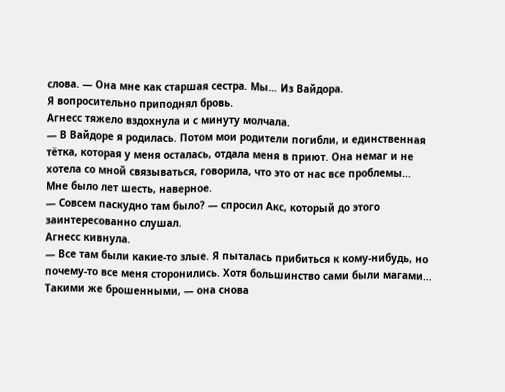слова. — Она мне как старшая сестра. Мы… Из Вайдора.
Я вопросительно приподнял бровь.
Агнесс тяжело вздохнула и с минуту молчала.
— В Вайдоре я родилась. Потом мои родители погибли, и единственная тётка, которая у меня осталась, отдала меня в приют. Она немаг и не хотела со мной связываться, говорила, что это от нас все проблемы… Мне было лет шесть, наверное.
— Совсем паскудно там было? — спросил Акс, который до этого заинтересованно слушал.
Агнесс кивнула.
— Все там были какие-то злые. Я пыталась прибиться к кому-нибудь, но почему-то все меня сторонились. Хотя большинство сами были магами… Такими же брошенными, — она снова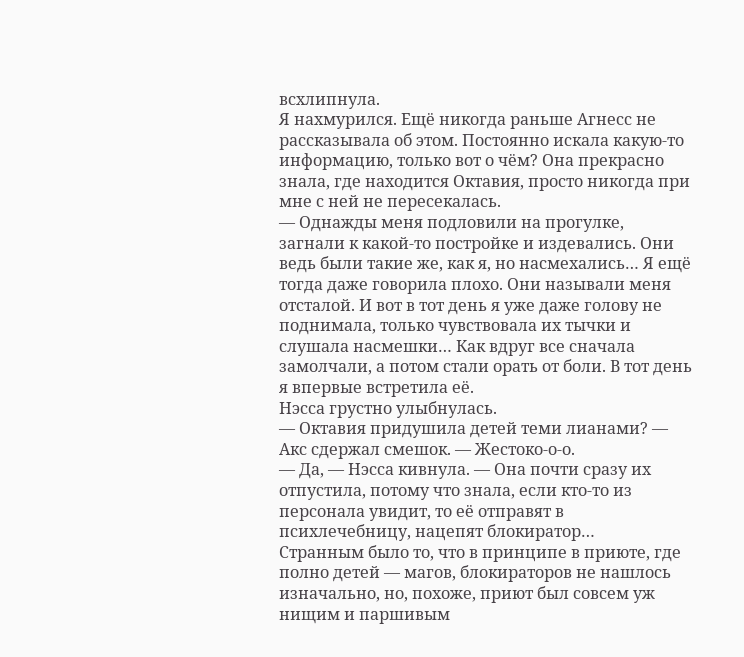всхлипнула.
Я нахмурился. Ещё никогда раньше Агнесс не рассказывала об этом. Постоянно искала какую-то информацию, только вот о чём? Она прекрасно знала, где находится Октавия, просто никогда при мне с ней не пересекалась.
— Однажды меня подловили на прогулке, загнали к какой-то постройке и издевались. Они ведь были такие же, как я, но насмехались… Я ещё тогда даже говорила плохо. Они называли меня отсталой. И вот в тот день я уже даже голову не поднимала, только чувствовала их тычки и слушала насмешки… Как вдруг все сначала замолчали, а потом стали орать от боли. В тот день я впервые встретила её.
Нэсса грустно улыбнулась.
— Октавия придушила детей теми лианами? — Акс сдержал смешок. — Жестоко-о-о.
— Да, — Нэсса кивнула. — Она почти сразу их отпустила, потому что знала, если кто-то из персонала увидит, то её отправят в психлечебницу, нацепят блокиратор…
Странным было то, что в принципе в приюте, где полно детей — магов, блокираторов не нашлось изначально, но, похоже, приют был совсем уж нищим и паршивым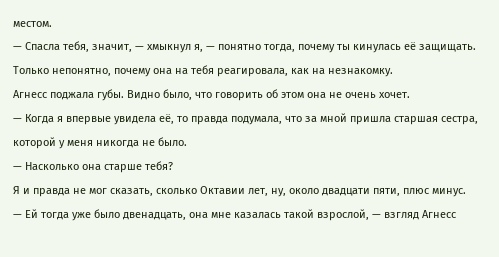местом.
— Спасла тебя, значит, — хмыкнул я, — понятно тогда, почему ты кинулась её защищать. Только непонятно, почему она на тебя реагировала, как на незнакомку.
Агнесс поджала губы. Видно было, что говорить об этом она не очень хочет.
— Когда я впервые увидела её, то правда подумала, что за мной пришла старшая сестра, которой у меня никогда не было.
— Насколько она старше тебя?
Я и правда не мог сказать, сколько Октавии лет, ну, около двадцати пяти, плюс минус.
— Ей тогда уже было двенадцать, она мне казалась такой взрослой, — взгляд Агнесс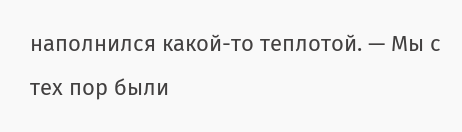наполнился какой-то теплотой. — Мы с тех пор были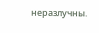неразлучны.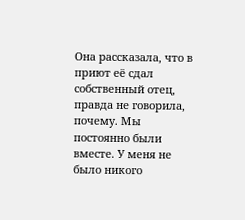Она рассказала, что в приют её сдал собственный отец, правда не говорила, почему. Мы постоянно были вместе. У меня не было никого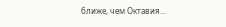ближе, чем Октавия…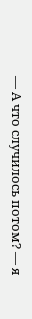— А что случилось потом? — я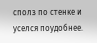сполз по стенке и уселся поудобнее.